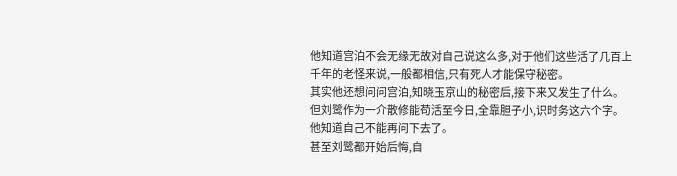他知道宫泊不会无缘无故对自己说这么多,对于他们这些活了几百上千年的老怪来说,一般都相信,只有死人才能保守秘密。
其实他还想问问宫泊,知晓玉京山的秘密后,接下来又发生了什么。
但刘鹭作为一介散修能苟活至今日,全靠胆子小,识时务这六个字。
他知道自己不能再问下去了。
甚至刘鹭都开始后悔,自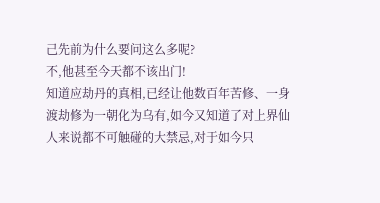己先前为什么要问这么多呢?
不,他甚至今天都不该出门!
知道应劫丹的真相,已经让他数百年苦修、一身渡劫修为一朝化为乌有,如今又知道了对上界仙人来说都不可触碰的大禁忌,对于如今只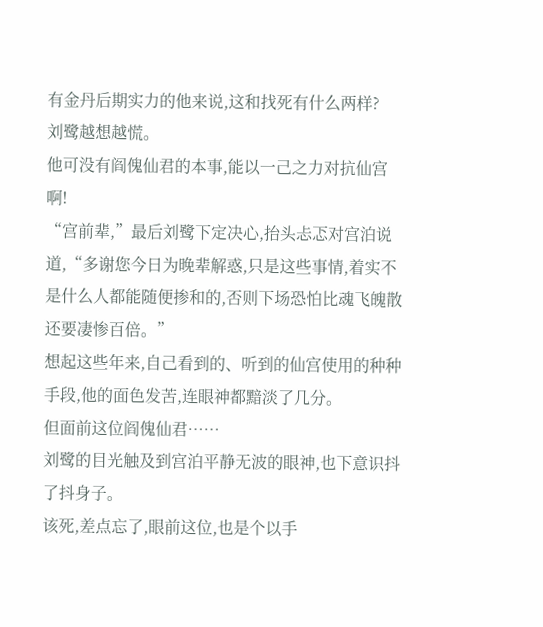有金丹后期实力的他来说,这和找死有什么两样?
刘鹭越想越慌。
他可没有阎傀仙君的本事,能以一己之力对抗仙宫啊!
“宫前辈,”最后刘鹭下定决心,抬头忐忑对宫泊说道,“多谢您今日为晚辈解惑,只是这些事情,着实不是什么人都能随便掺和的,否则下场恐怕比魂飞魄散还要凄惨百倍。”
想起这些年来,自己看到的、听到的仙宫使用的种种手段,他的面色发苦,连眼神都黯淡了几分。
但面前这位阎傀仙君……
刘鹭的目光触及到宫泊平静无波的眼神,也下意识抖了抖身子。
该死,差点忘了,眼前这位,也是个以手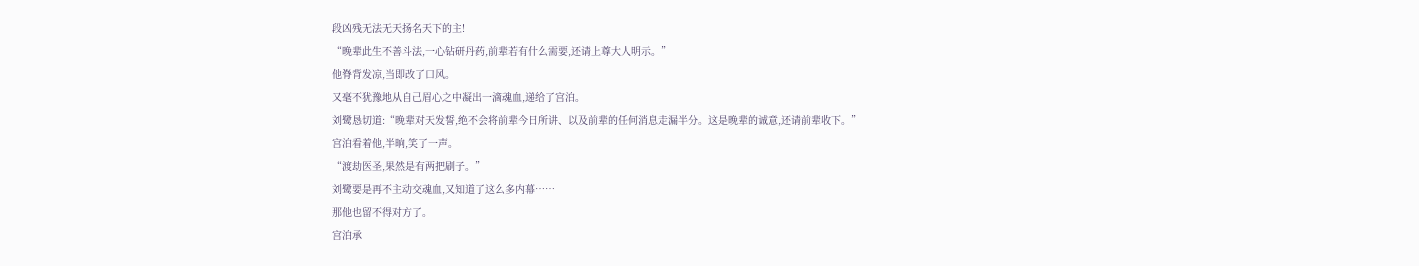段凶残无法无天扬名天下的主!
“晚辈此生不善斗法,一心钻研丹药,前辈若有什么需要,还请上尊大人明示。”
他脊背发凉,当即改了口风。
又毫不犹豫地从自己眉心之中凝出一滴魂血,递给了宫泊。
刘鹭恳切道:“晚辈对天发誓,绝不会将前辈今日所讲、以及前辈的任何消息走漏半分。这是晚辈的诚意,还请前辈收下。”
宫泊看着他,半晌,笑了一声。
“渡劫医圣,果然是有两把刷子。”
刘鹭要是再不主动交魂血,又知道了这么多内幕……
那他也留不得对方了。
宫泊承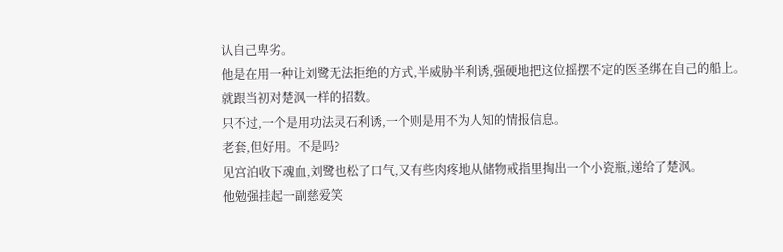认自己卑劣。
他是在用一种让刘鹭无法拒绝的方式,半威胁半利诱,强硬地把这位摇摆不定的医圣绑在自己的船上。
就跟当初对楚沨一样的招数。
只不过,一个是用功法灵石利诱,一个则是用不为人知的情报信息。
老套,但好用。不是吗?
见宫泊收下魂血,刘鹭也松了口气,又有些肉疼地从储物戒指里掏出一个小瓷瓶,递给了楚沨。
他勉强挂起一副慈爱笑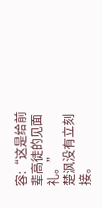容:“这是给前辈高徒的见面礼。”
楚沨没有立刻接。